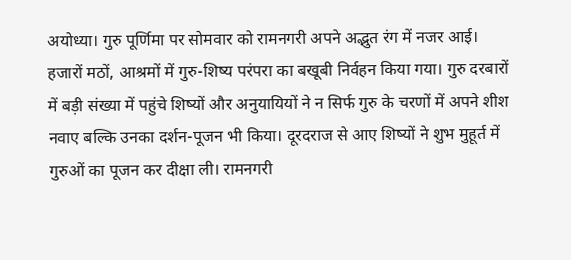अयोध्या। गुरु पूर्णिमा पर सोमवार को रामनगरी अपने अद्भुत रंग में नजर आई। हजारों मठों, आश्रमों में गुरु-शिष्य परंपरा का बखूबी निर्वहन किया गया। गुरु दरबारों में बड़ी संख्या में पहुंचे शिष्यों और अनुयायियों ने न सिर्फ गुरु के चरणों में अपने शीश नवाए बल्कि उनका दर्शन-पूजन भी किया। दूरदराज से आए शिष्यों ने शुभ मुहूर्त में गुरुओं का पूजन कर दीक्षा ली। रामनगरी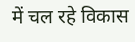में चल रहे विकास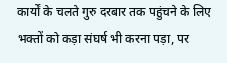कार्यों के चलते गुरु दरबार तक पहुंचने के लिए भक्तों को कड़ा संघर्ष भी करना पड़ा, पर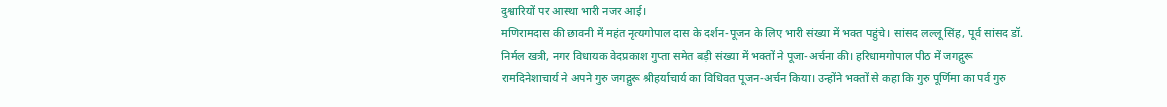दुश्वारियों पर आस्था भारी नजर आई।
मणिरामदास की छावनी में महंत नृत्यगोपाल दास के दर्शन-पूजन के लिए भारी संख्या में भक्त पहुंचे। सांसद लल्लू सिंह, पूर्व सांसद डॉ. निर्मल खत्री, नगर विधायक वेदप्रकाश गुप्ता समेत बड़ी संख्या में भक्तों ने पूजा-अर्चना की। हरिधामगोपाल पीठ में जगद्गुरू रामदिनेशाचार्य ने अपने गुरु जगद्गुरू श्रीहर्याचार्य का विधिवत पूजन-अर्चन किया। उन्होंने भक्तों से कहा कि गुरु पूर्णिमा का पर्व गुरु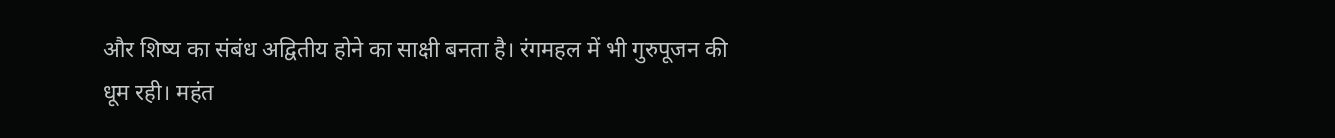और शिष्य का संबंध अद्वितीय होने का साक्षी बनता है। रंगमहल में भी गुरुपूजन की धूम रही। महंत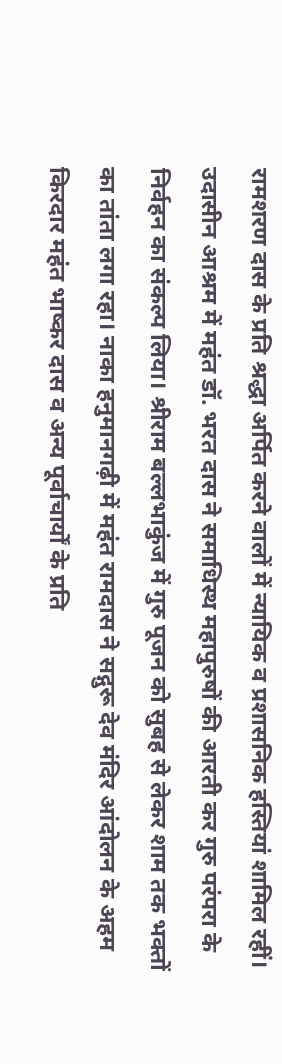रामशरण दास के प्रति श्रद्धा अर्पित करने वालों में न्यायिक व प्रशासनिक हस्तियां शामिल रहीं।
उदासीन आश्रम में महंत डॉ. भरत दास ने समाधिस्थ महापुरुषों की आरती कर गुरु परंपरा के निर्वहन का संकल्प लिया। श्रीराम बल्लभाकुंज में गुरु पूजन को सुबह से लेकर शाम तक भक्तों का तांता लगा रहा। नाका हनुमानगढ़ी में महंत रामदास ने सद्गुरू देव मंदिर आंदोलन के अहम किरदार महंत भाष्कर दास व अन्य पूर्वाचार्यों के प्रति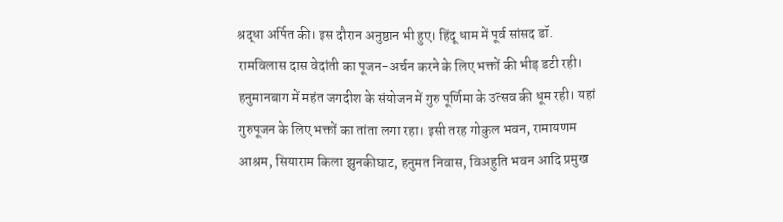श्रद्धा अर्पित की। इस दौरान अनुष्ठान भी हुए। हिंदू धाम में पूर्व सांसद डॉ. रामविलास दास वेदांती का पूजन-अर्चन करने के लिए भक्तों की भीड़ डटी रही। हनुमानबाग में महंत जगदीश के संयोजन में गुरु पूर्णिमा के उत्सव की धूम रही। यहां गुरुपूजन के लिए भक्तों का तांता लगा रहा। इसी तरह गोकुल भवन, रामायणम आश्रम, सियाराम किला झुनकीघाट, हनुमत निवास, विअहुति भवन आदि प्रमुख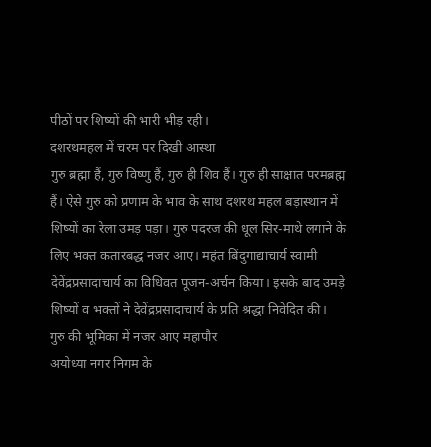पीठों पर शिष्यों की भारी भीड़ रही।
दशरथमहल में चरम पर दिखी आस्था
गुरु ब्रह्मा हैं, गुरु विष्णु हैं, गुरु ही शिव हैं। गुरु ही साक्षात परमब्रह्म हैं। ऐसे गुरु को प्रणाम के भाव के साथ दशरथ महल बड़ास्थान में शिष्यों का रेला उमड़ पड़ा। गुरु पदरज की धूल सिर-माथे लगाने के लिए भक्त कतारबद्ध नजर आए। महंत बिंदुगाद्याचार्य स्वामी देवेंद्रप्रसादाचार्य का विधिवत पूजन-अर्चन किया। इसके बाद उमड़े शिष्यों व भक्तों ने देवेंद्रप्रसादाचार्य के प्रति श्रद्धा निवेदित की।
गुरु की भूमिका में नजर आए महापौर
अयोध्या नगर निगम के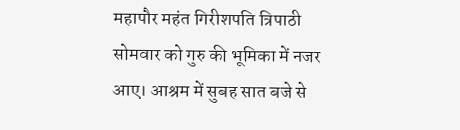महापौर महंत गिरीशपति त्रिपाठी सोमवार को गुरु की भूमिका में नजर आए। आश्रम में सुबह सात बजे से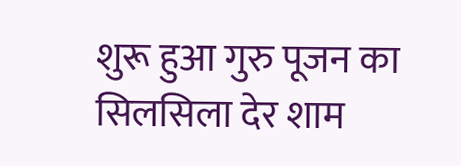शुरू हुआ गुरु पूजन का सिलसिला देर शाम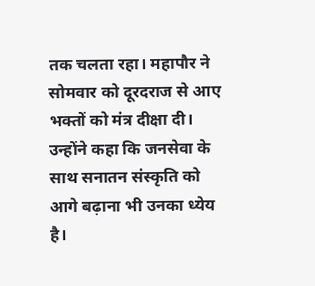तक चलता रहा। महापौर ने सोमवार को दूरदराज से आए भक्तों को मंत्र दीक्षा दी। उन्होंने कहा कि जनसेवा के साथ सनातन संस्कृति को आगे बढ़ाना भी उनका ध्येय है।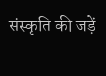संस्कृति की जड़ें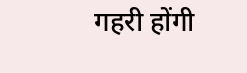गहरी होंगी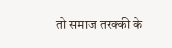तो समाज तरक्की के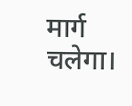मार्ग चलेगा।